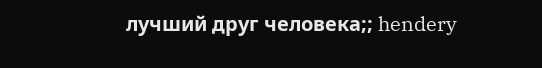лучший друг человека;; hendery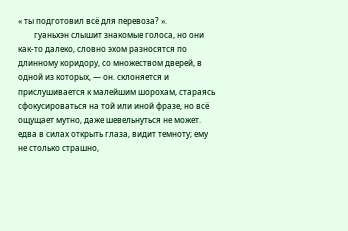« ты подготовил всё для перевоза? ».
        гуаньхэн слышит знакомые голоса, но они как-то далеко, словно эхом разносятся по длинному коридору, со множеством дверей, в одной из которых, — он. склоняется и прислушивается к малейшим шорохам, стараясь сфокусироваться на той или иной фразе, но всё ощущает мутно, даже шевельнуться не может. едва в силах открыть глаза, видит темноту; ему не столько страшно,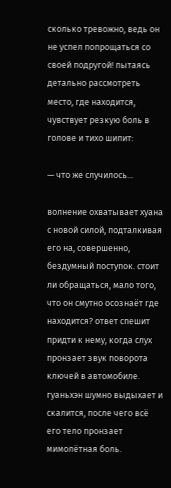сколько тревожно, ведь он не успел попрощаться со своей подругой! пытаясь детально рассмотреть место, где находится, чувствует резкую боль в голове и тихо шипит:

— что же случилось...

волнение охватывает хуана с новой силой, подталкивая его на, совершенно, бездумный поступок. стоит ли обращаться, мало того, что он смутно осознаёт где находится? ответ спешит придти к нему, когда слух пронзает звук поворота ключей в автомобиле. гуаньхэн шумно выдыхает и скалится, после чего всё его тело пронзает мимолётная боль.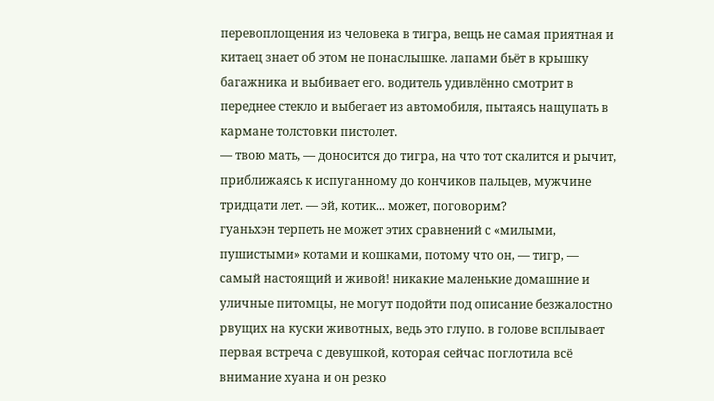перевоплощения из человека в тигра, вещь не самая приятная и китаец знает об этом не понаслышке. лапами бьёт в крышку багажника и выбивает его. водитель удивлённо смотрит в переднее стекло и выбегает из автомобиля, пытаясь нащупать в кармане толстовки пистолет.
— твою мать, — доносится до тигра, на что тот скалится и рычит, приближаясь к испуганному до кончиков пальцев, мужчине тридцати лет. — эй, котик... может, поговорим?
гуаньхэн терпеть не может этих сравнений с «милыми, пушистыми» котами и кошками, потому что он, — тигр, — самый настоящий и живой! никакие маленькие домашние и уличные питомцы, не могут подойти под описание безжалостно рвущих на куски животных, ведь это глупо. в голове всплывает первая встреча с девушкой, которая сейчас поглотила всё внимание хуана и он резко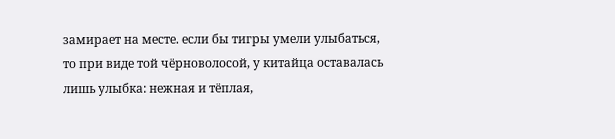замирает на месте. если бы тигры умели улыбаться, то при виде той чёрноволосой, у китайца оставалась лишь улыбка: нежная и тёплая,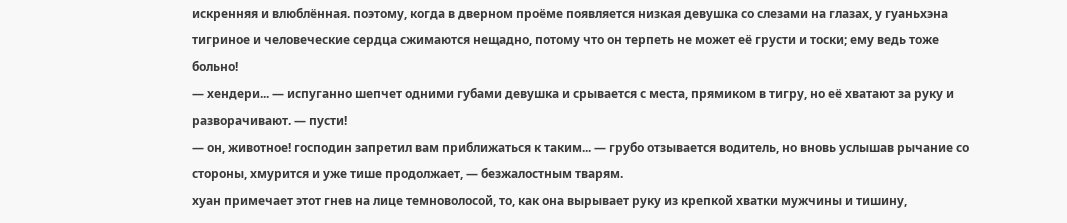искренняя и влюблённая. поэтому, когда в дверном проёме появляется низкая девушка со слезами на глазах, у гуаньхэна тигриное и человеческие сердца сжимаются нещадно, потому что он терпеть не может её грусти и тоски; ему ведь тоже больно!
— хендери... — испуганно шепчет одними губами девушка и срывается с места, прямиком в тигру, но её хватают за руку и разворачивают. — пусти!
— он, животное! господин запретил вам приближаться к таким... — грубо отзывается водитель, но вновь услышав рычание со стороны, хмурится и уже тише продолжает, — безжалостным тварям.
хуан примечает этот гнев на лице темноволосой, то, как она вырывает руку из крепкой хватки мужчины и тишину,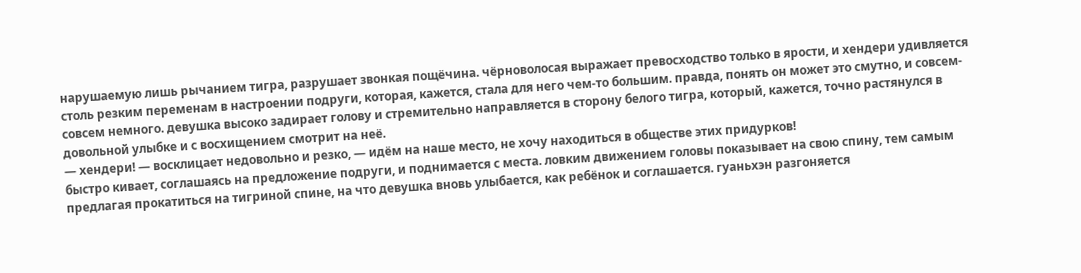нарушаемую лишь рычанием тигра, разрушает звонкая пощёчина. чёрноволосая выражает превосходство только в ярости, и хендери удивляется столь резким переменам в настроении подруги, которая, кажется, стала для него чем-то большим. правда, понять он может это смутно, и совсем-совсем немного. девушка высоко задирает голову и стремительно направляется в сторону белого тигра, который, кажется, точно растянулся в довольной улыбке и с восхищением смотрит на неё.
— хендери! — восклицает недовольно и резко, — идём на наше место, не хочу находиться в обществе этих придурков!
быстро кивает, соглашаясь на предложение подруги, и поднимается с места. ловким движением головы показывает на свою спину, тем самым предлагая прокатиться на тигриной спине, на что девушка вновь улыбается, как ребёнок и соглашается. гуаньхэн разгоняется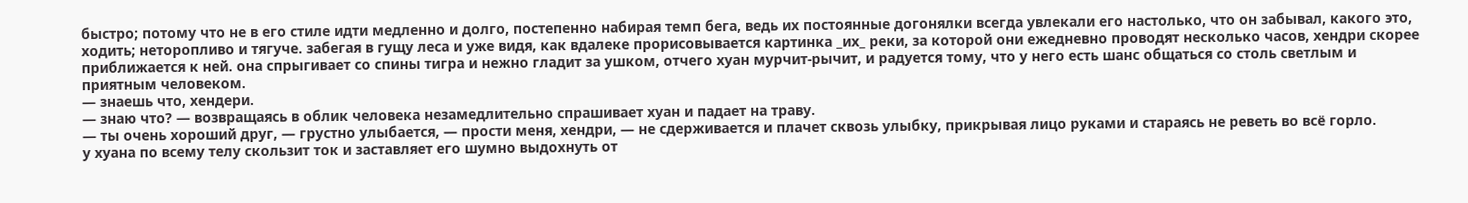быстро; потому что не в его стиле идти медленно и долго, постепенно набирая темп бега, ведь их постоянные догонялки всегда увлекали его настолько, что он забывал, какого это, ходить; неторопливо и тягуче. забегая в гущу леса и уже видя, как вдалеке прорисовывается картинка _их_ реки, за которой они ежедневно проводят несколько часов, хендри скорее приближается к ней. она спрыгивает со спины тигра и нежно гладит за ушком, отчего хуан мурчит-рычит, и радуется тому, что у него есть шанс общаться со столь светлым и приятным человеком.
— знаешь что, хендери.
— знаю что? — возвращаясь в облик человека незамедлительно спрашивает хуан и падает на траву.
— ты очень хороший друг, — грустно улыбается, — прости меня, хендри, — не сдерживается и плачет сквозь улыбку, прикрывая лицо руками и стараясь не реветь во всё горло.
у хуана по всему телу скользит ток и заставляет его шумно выдохнуть от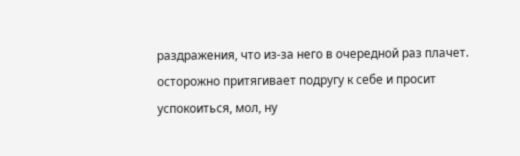раздражения, что из-за него в очередной раз плачет. осторожно притягивает подругу к себе и просит успокоиться, мол, ну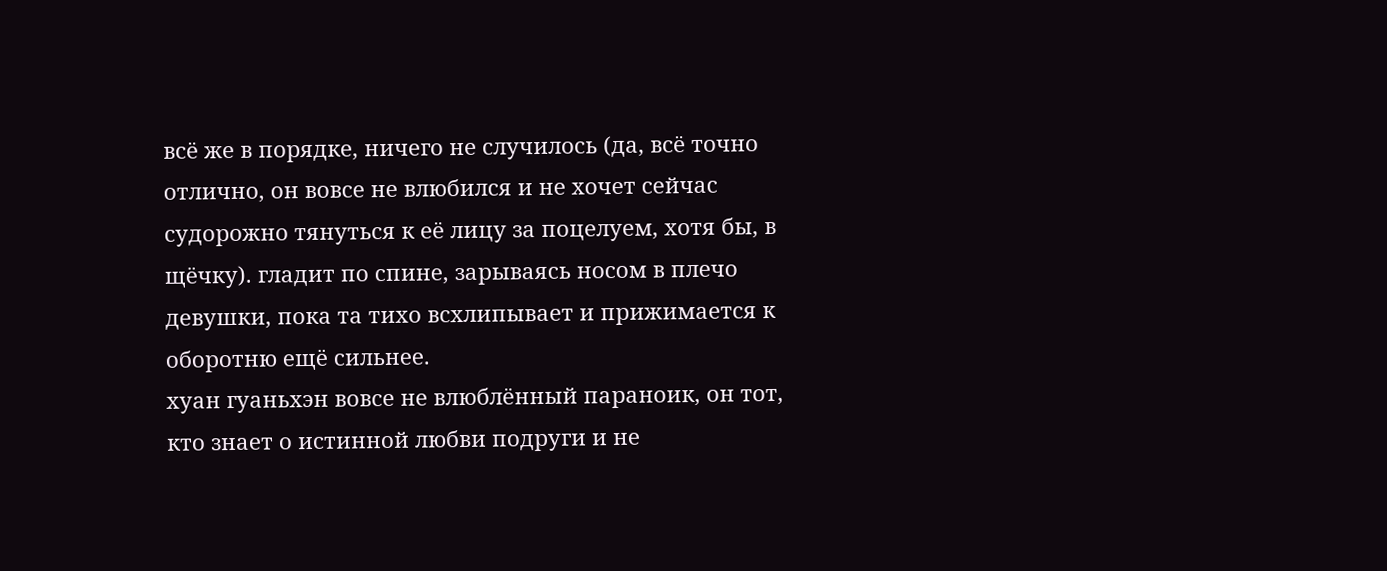всё же в порядке, ничего не случилось (да, всё точно отлично, он вовсе не влюбился и не хочет сейчас судорожно тянуться к её лицу за поцелуем, хотя бы, в щёчку). гладит по спине, зарываясь носом в плечо девушки, пока та тихо всхлипывает и прижимается к оборотню ещё сильнее.
хуан гуаньхэн вовсе не влюблённый параноик, он тот, кто знает о истинной любви подруги и не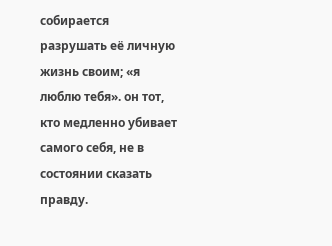собирается разрушать её личную жизнь своим; «я люблю тебя». он тот, кто медленно убивает самого себя, не в состоянии сказать правду.